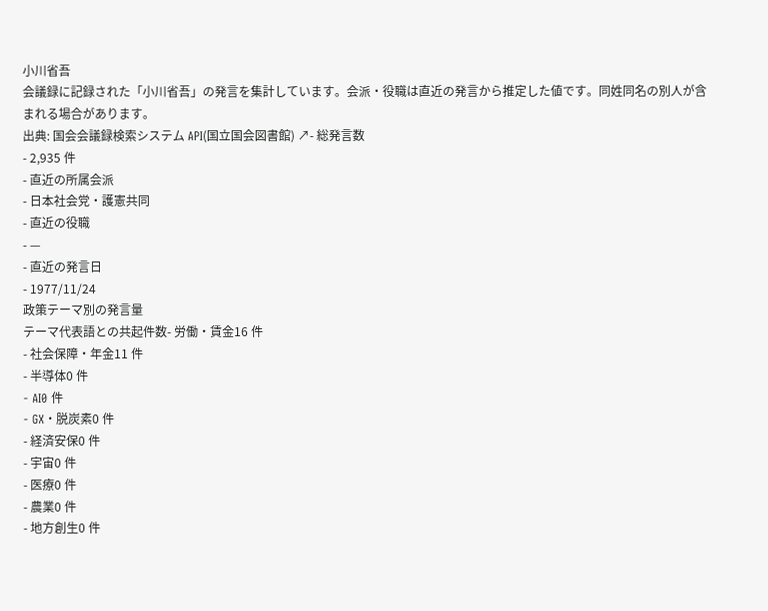小川省吾
会議録に記録された「小川省吾」の発言を集計しています。会派・役職は直近の発言から推定した値です。同姓同名の別人が含まれる場合があります。
出典: 国会会議録検索システム API(国立国会図書館) ↗- 総発言数
- 2,935 件
- 直近の所属会派
- 日本社会党・護憲共同
- 直近の役職
- —
- 直近の発言日
- 1977/11/24
政策テーマ別の発言量
テーマ代表語との共起件数- 労働・賃金16 件
- 社会保障・年金11 件
- 半導体0 件
- AI0 件
- GX・脱炭素0 件
- 経済安保0 件
- 宇宙0 件
- 医療0 件
- 農業0 件
- 地方創生0 件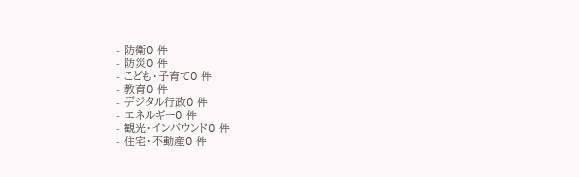- 防衛0 件
- 防災0 件
- こども・子育て0 件
- 教育0 件
- デジタル行政0 件
- エネルギー0 件
- 観光・インバウンド0 件
- 住宅・不動産0 件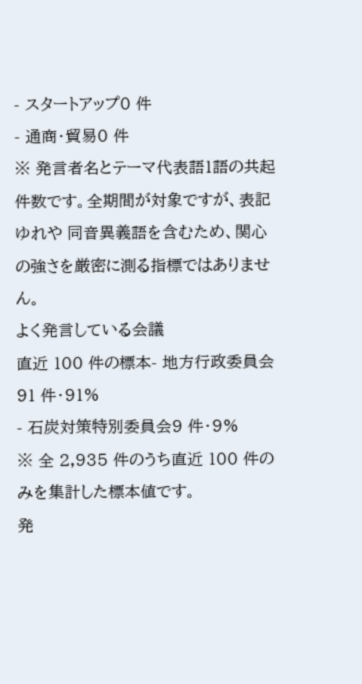- スタートアップ0 件
- 通商・貿易0 件
※ 発言者名とテーマ代表語1語の共起件数です。全期間が対象ですが、表記ゆれや 同音異義語を含むため、関心の強さを厳密に測る指標ではありません。
よく発言している会議
直近 100 件の標本- 地方行政委員会91 件・91%
- 石炭対策特別委員会9 件・9%
※ 全 2,935 件のうち直近 100 件のみを集計した標本値です。
発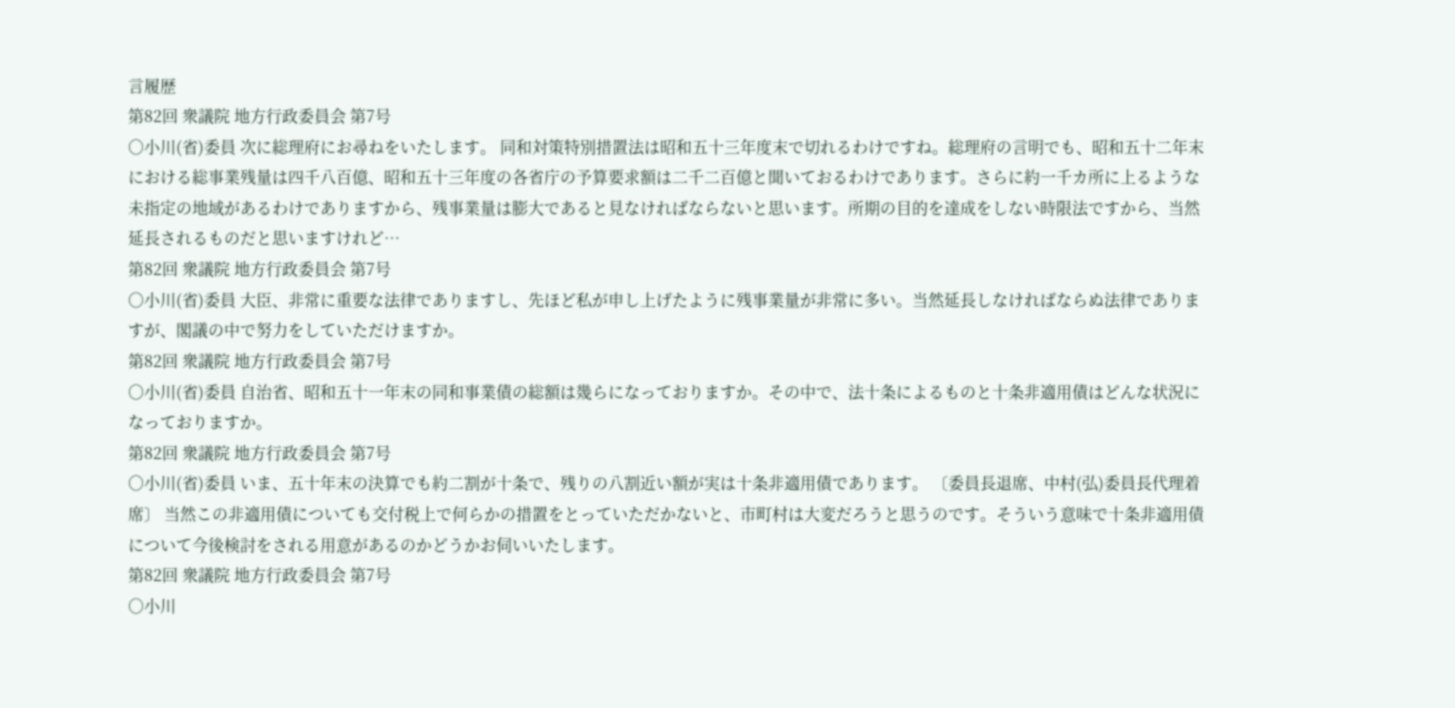言履歴
第82回 衆議院 地方行政委員会 第7号
○小川(省)委員 次に総理府にお尋ねをいたします。 同和対策特別措置法は昭和五十三年度末で切れるわけですね。総理府の言明でも、昭和五十二年末における総事業残量は四千八百億、昭和五十三年度の各省庁の予算要求額は二千二百億と聞いておるわけであります。さらに約一千カ所に上るような未指定の地域があるわけでありますから、残事業量は膨大であると見なければならないと思います。所期の目的を達成をしない時限法ですから、当然延長されるものだと思いますけれど…
第82回 衆議院 地方行政委員会 第7号
○小川(省)委員 大臣、非常に重要な法律でありますし、先ほど私が申し上げたように残事業量が非常に多い。当然延長しなければならぬ法律でありますが、閣議の中で努力をしていただけますか。
第82回 衆議院 地方行政委員会 第7号
○小川(省)委員 自治省、昭和五十一年末の同和事業債の総額は幾らになっておりますか。その中で、法十条によるものと十条非適用債はどんな状況になっておりますか。
第82回 衆議院 地方行政委員会 第7号
○小川(省)委員 いま、五十年末の決算でも約二割が十条で、残りの八割近い額が実は十条非適用債であります。 〔委員長退席、中村(弘)委員長代理着席〕 当然この非適用債についても交付税上で何らかの措置をとっていただかないと、市町村は大変だろうと思うのです。そういう意味で十条非適用債について今後検討をされる用意があるのかどうかお伺いいたします。
第82回 衆議院 地方行政委員会 第7号
○小川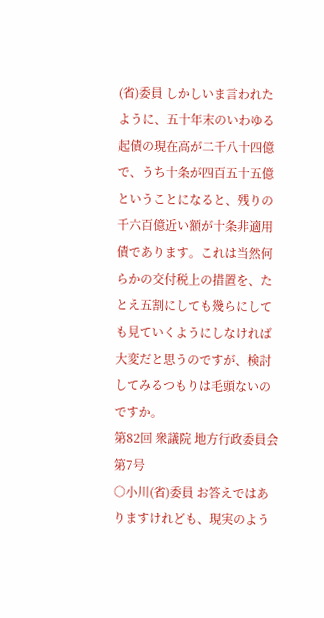(省)委員 しかしいま言われたように、五十年末のいわゆる起債の現在高が二千八十四億で、うち十条が四百五十五億ということになると、残りの千六百億近い額が十条非適用債であります。これは当然何らかの交付税上の措置を、たとえ五割にしても幾らにしても見ていくようにしなければ大変だと思うのですが、検討してみるつもりは毛頭ないのですか。
第82回 衆議院 地方行政委員会 第7号
○小川(省)委員 お答えではありますけれども、現実のよう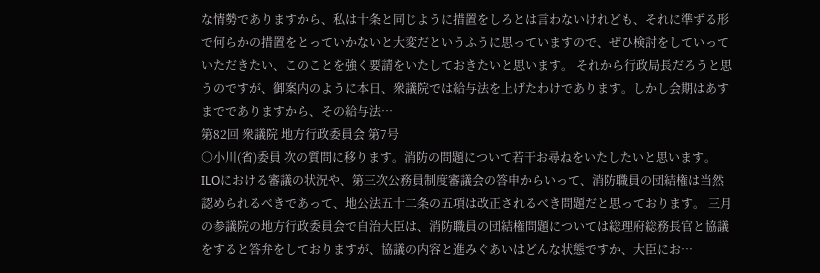な情勢でありますから、私は十条と同じように措置をしろとは言わないけれども、それに準ずる形で何らかの措置をとっていかないと大変だというふうに思っていますので、ぜひ検討をしていっていただきたい、このことを強く要請をいたしておきたいと思います。 それから行政局長だろうと思うのですが、御案内のように本日、衆議院では給与法を上げたわけであります。しかし会期はあすまででありますから、その給与法…
第82回 衆議院 地方行政委員会 第7号
○小川(省)委員 次の質問に移ります。消防の問題について若干お尋ねをいたしたいと思います。 ILOにおける審議の状況や、第三次公務員制度審議会の答申からいって、消防職員の団結権は当然認められるべきであって、地公法五十二条の五項は改正されるべき問題だと思っております。 三月の参議院の地方行政委員会で自治大臣は、消防職員の団結権問題については総理府総務長官と協議をすると答弁をしておりますが、協議の内容と進みぐあいはどんな状態ですか、大臣にお…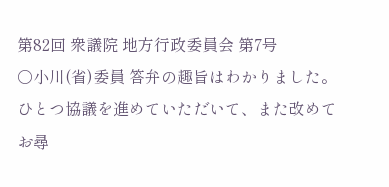第82回 衆議院 地方行政委員会 第7号
○小川(省)委員 答弁の趣旨はわかりました。ひとつ協議を進めていただいて、また改めてお尋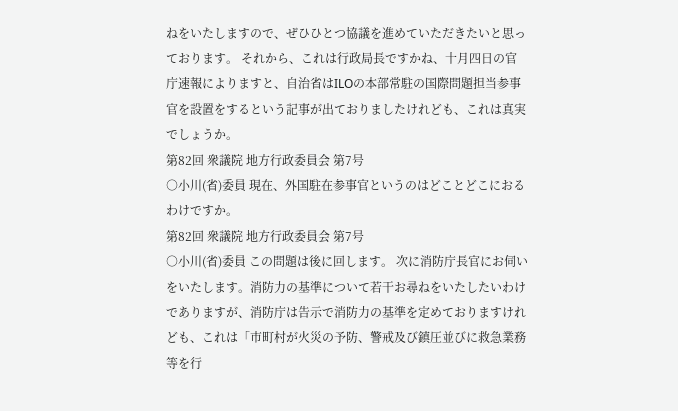ねをいたしますので、ぜひひとつ協議を進めていただきたいと思っております。 それから、これは行政局長ですかね、十月四日の官庁速報によりますと、自治省はILOの本部常駐の国際問題担当参事官を設置をするという記事が出ておりましたけれども、これは真実でしょうか。
第82回 衆議院 地方行政委員会 第7号
○小川(省)委員 現在、外国駐在参事官というのはどことどこにおるわけですか。
第82回 衆議院 地方行政委員会 第7号
○小川(省)委員 この問題は後に回します。 次に消防庁長官にお伺いをいたします。消防力の基準について若干お尋ねをいたしたいわけでありますが、消防庁は告示で消防力の基準を定めておりますけれども、これは「市町村が火災の予防、警戒及び鎮圧並びに救急業務等を行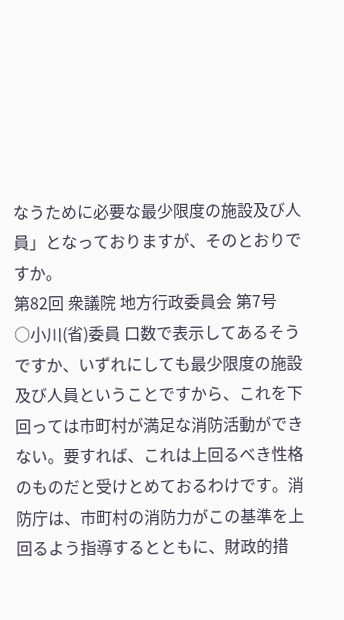なうために必要な最少限度の施設及び人員」となっておりますが、そのとおりですか。
第82回 衆議院 地方行政委員会 第7号
○小川(省)委員 口数で表示してあるそうですか、いずれにしても最少限度の施設及び人員ということですから、これを下回っては市町村が満足な消防活動ができない。要すれば、これは上回るべき性格のものだと受けとめておるわけです。消防庁は、市町村の消防力がこの基準を上回るよう指導するとともに、財政的措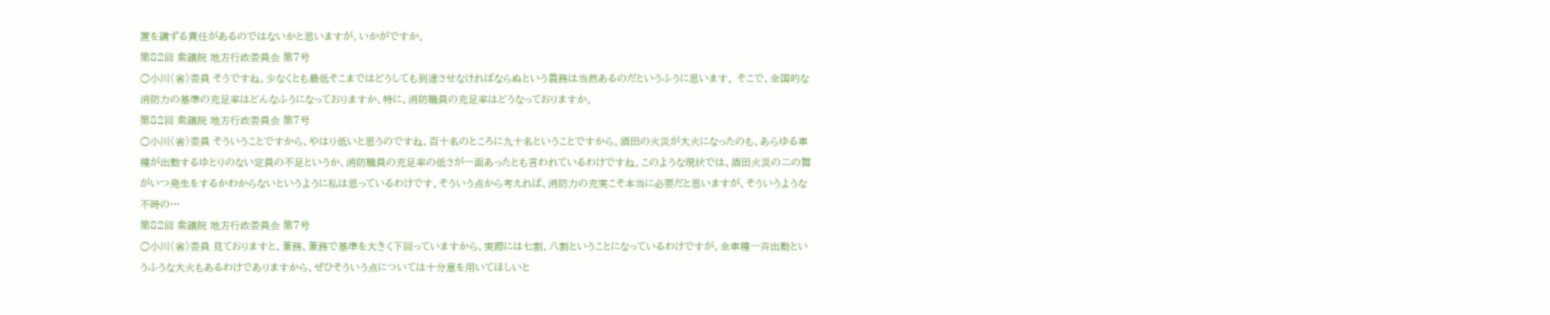置を講ずる責任があるのではないかと思いますが、いかがですか。
第82回 衆議院 地方行政委員会 第7号
○小川(省)委員 そうですね。少なくとも最低そこまではどうしても到達させなければならぬという義務は当然あるのだというふうに思います。 そこで、全国的な消防力の基準の充足率はどんなふうになっておりますか、特に、消防職員の充足率はどうなっておりますか。
第82回 衆議院 地方行政委員会 第7号
○小川(省)委員 そういうことですから、やはり低いと思うのですね、百十名のところに九十名ということですから。酒田の火災が大火になったのも、あらゆる車種が出動するゆとりのない定員の不足というか、消防職員の充足率の低さが一面あったとも言われているわけですね。このような現状では、酒田火災の二の舞がいつ発生をするかわからないというように私は思っているわけです。そういう点から考えれば、消防力の充実こそ本当に必要だと思いますが、そういうような不時の…
第82回 衆議院 地方行政委員会 第7号
○小川(省)委員 見ておりますと、兼務、兼務で基準を大きく下回っていますから、実際には七割、八割ということになっているわけですが、全車種一斉出動というふうな大火もあるわけでありますから、ぜひそういう点については十分意を用いてほしいと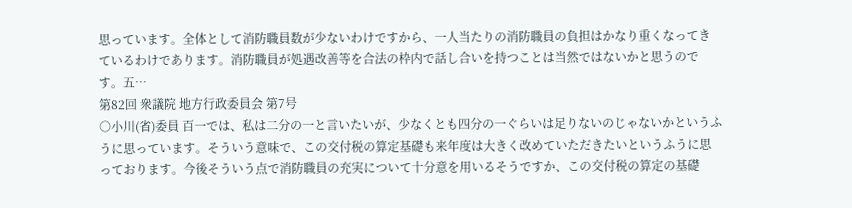思っています。全体として消防職員数が少ないわけですから、一人当たりの消防職員の負担はかなり重くなってきているわけであります。消防職員が処遇改善等を合法の枠内で話し合いを持つことは当然ではないかと思うのです。五…
第82回 衆議院 地方行政委員会 第7号
○小川(省)委員 百一では、私は二分の一と言いたいが、少なくとも四分の一ぐらいは足りないのじゃないかというふうに思っています。そういう意味で、この交付税の算定基礎も来年度は大きく改めていただきたいというふうに思っております。今後そういう点で消防職員の充実について十分意を用いるそうですか、この交付税の算定の基礎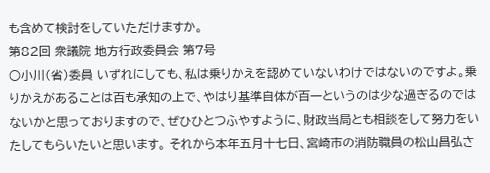も含めて検討をしていただけますか。
第82回 衆議院 地方行政委員会 第7号
○小川(省)委員 いずれにしても、私は乗りかえを認めていないわけではないのですよ。乗りかえがあることは百も承知の上で、やはり基準自体が百一というのは少な過ぎるのではないかと思っておりますので、ぜひひとつふやすように、財政当局とも相談をして努力をいたしてもらいたいと思います。 それから本年五月十七日、宮崎市の消防職員の松山昌弘さ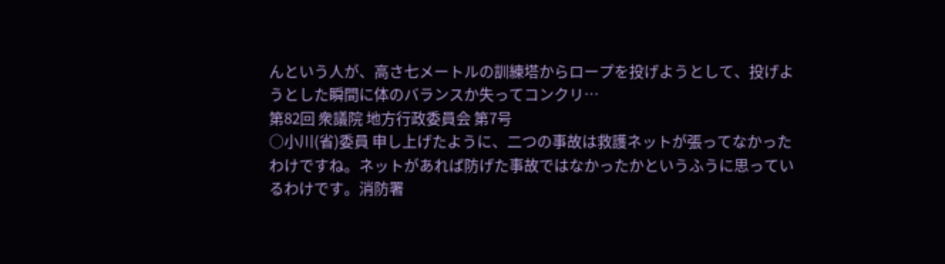んという人が、高さ七メートルの訓練塔からロープを投げようとして、投げようとした瞬間に体のバランスか失ってコンクリ…
第82回 衆議院 地方行政委員会 第7号
○小川(省)委員 申し上げたように、二つの事故は救護ネットが張ってなかったわけですね。ネットがあれば防げた事故ではなかったかというふうに思っているわけです。消防署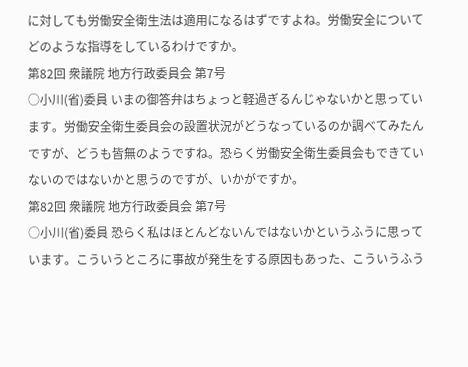に対しても労働安全衛生法は適用になるはずですよね。労働安全についてどのような指導をしているわけですか。
第82回 衆議院 地方行政委員会 第7号
○小川(省)委員 いまの御答弁はちょっと軽過ぎるんじゃないかと思っています。労働安全衛生委員会の設置状況がどうなっているのか調べてみたんですが、どうも皆無のようですね。恐らく労働安全衛生委員会もできていないのではないかと思うのですが、いかがですか。
第82回 衆議院 地方行政委員会 第7号
○小川(省)委員 恐らく私はほとんどないんではないかというふうに思っています。こういうところに事故が発生をする原因もあった、こういうふう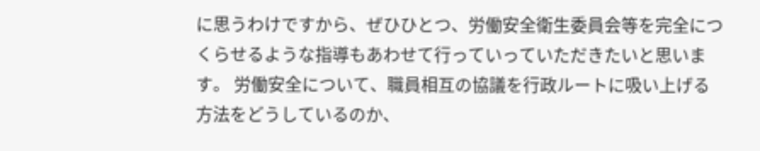に思うわけですから、ぜひひとつ、労働安全衛生委員会等を完全につくらせるような指導もあわせて行っていっていただきたいと思います。 労働安全について、職員相互の協議を行政ルートに吸い上げる方法をどうしているのか、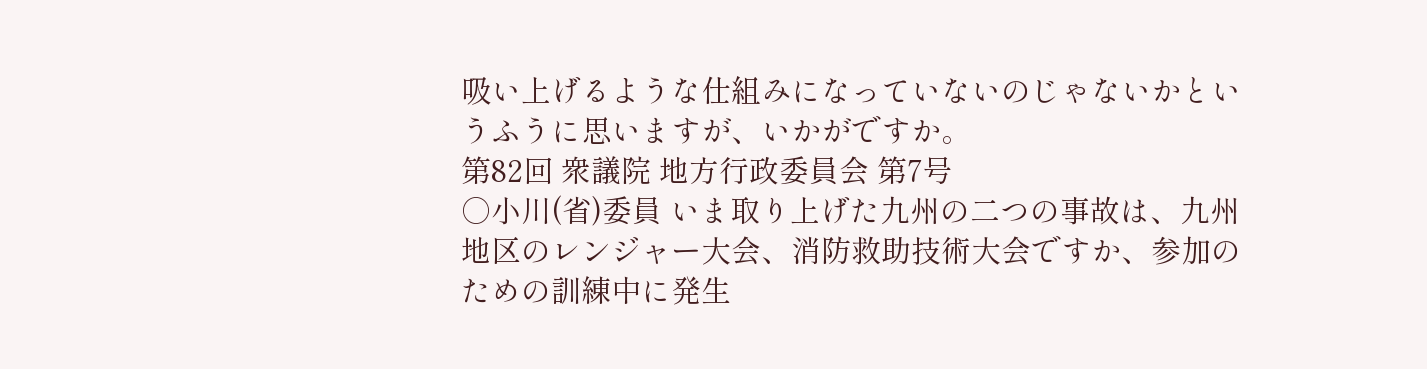吸い上げるような仕組みになっていないのじゃないかというふうに思いますが、いかがですか。
第82回 衆議院 地方行政委員会 第7号
○小川(省)委員 いま取り上げた九州の二つの事故は、九州地区のレンジャー大会、消防救助技術大会ですか、参加のための訓練中に発生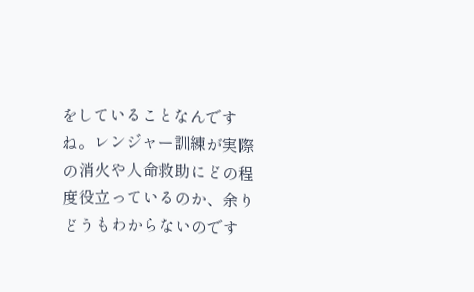をしていることなんですね。レンジャー訓練が実際の消火や人命救助にどの程度役立っているのか、余りどうもわからないのです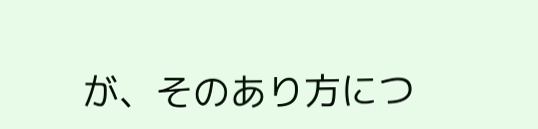が、そのあり方につ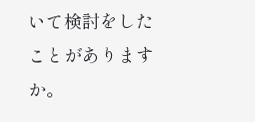いて検討をしたことがありますか。